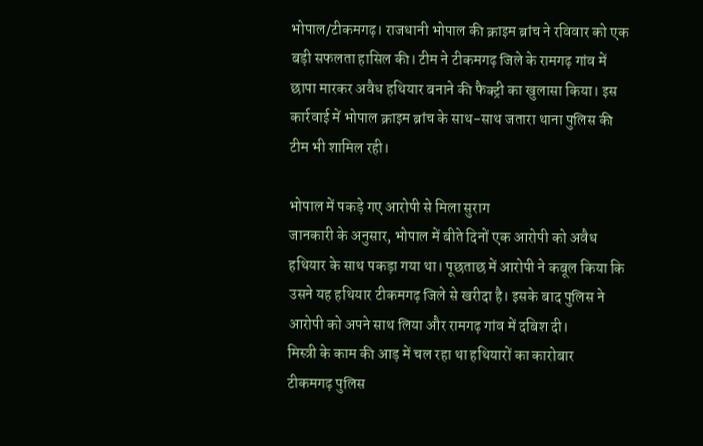भोपाल/टीकमगढ़। राजधानी भोपाल की क्राइम ब्रांच ने रविवार को एक बड़ी सफलता हासिल की। टीम ने टीकमगढ़ जिले के रामगढ़ गांव में छापा मारकर अवैध हथियार बनाने की फैक्ट्री का खुलासा किया। इस कार्रवाई में भोपाल क्राइम ब्रांच के साथ-साथ जतारा थाना पुलिस की टीम भी शामिल रही।

भोपाल में पकड़े गए आरोपी से मिला सुराग
जानकारी के अनुसार, भोपाल में बीते दिनों एक आरोपी को अवैध हथियार के साथ पकड़ा गया था। पूछताछ में आरोपी ने कबूल किया कि उसने यह हथियार टीकमगढ़ जिले से खरीदा है। इसके बाद पुलिस ने आरोपी को अपने साथ लिया और रामगढ़ गांव में दबिश दी।
मिस्त्री के काम की आड़ में चल रहा था हथियारों का कारोबार
टीकमगढ़ पुलिस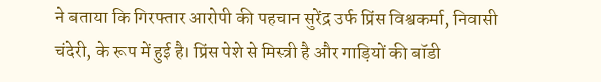ने बताया कि गिरफ्तार आरोपी की पहचान सुरेंद्र उर्फ प्रिंस विश्वकर्मा, निवासी चंदेरी, के रूप में हुई है। प्रिंस पेशे से मिस्त्री है और गाड़ियों की बॉडी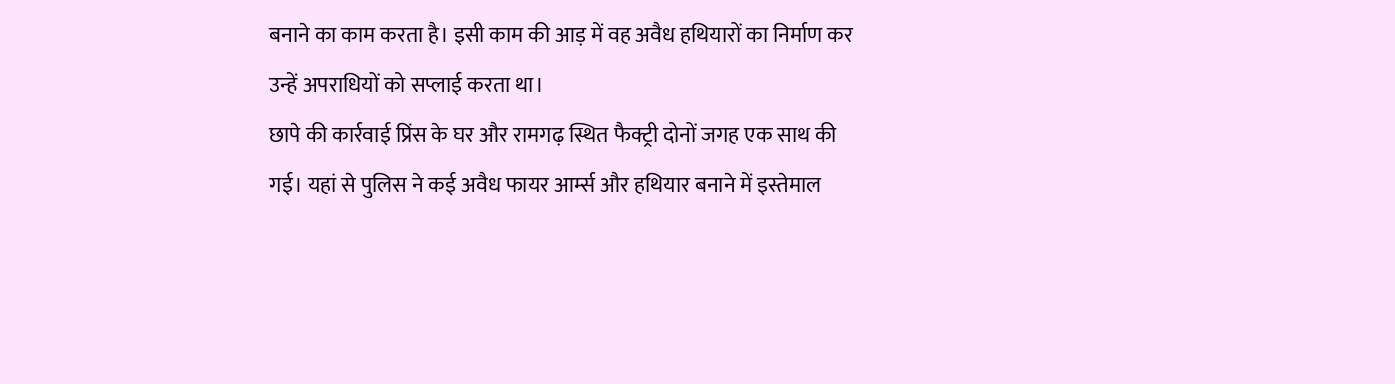बनाने का काम करता है। इसी काम की आड़ में वह अवैध हथियारों का निर्माण कर उन्हें अपराधियों को सप्लाई करता था।
छापे की कार्रवाई प्रिंस के घर और रामगढ़ स्थित फैक्ट्री दोनों जगह एक साथ की गई। यहां से पुलिस ने कई अवैध फायर आर्म्स और हथियार बनाने में इस्तेमाल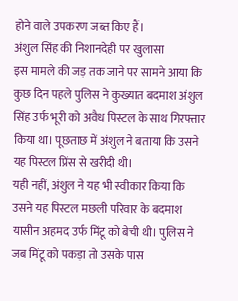होने वाले उपकरण जब्त किए हैं।
अंशुल सिंह की निशानदेही पर खुलासा
इस मामले की जड़ तक जाने पर सामने आया कि कुछ दिन पहले पुलिस ने कुख्यात बदमाश अंशुल सिंह उर्फ भूरी को अवैध पिस्टल के साथ गिरफ्तार किया था। पूछताछ में अंशुल ने बताया कि उसने यह पिस्टल प्रिंस से खरीदी थी।
यही नहीं, अंशुल ने यह भी स्वीकार किया कि उसने यह पिस्टल मछली परिवार के बदमाश यासीन अहमद उर्फ मिंटू को बेची थी। पुलिस ने जब मिंटू को पकड़ा तो उसके पास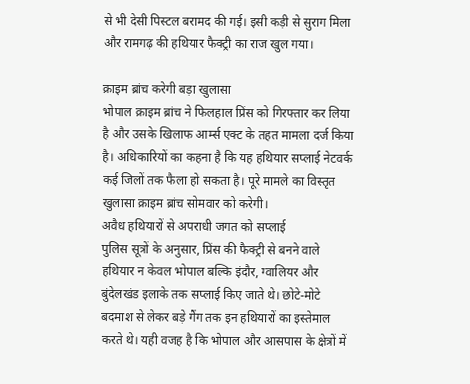से भी देसी पिस्टल बरामद की गई। इसी कड़ी से सुराग मिला और रामगढ़ की हथियार फैक्ट्री का राज खुल गया।

क्राइम ब्रांच करेगी बड़ा खुलासा
भोपाल क्राइम ब्रांच ने फिलहाल प्रिंस को गिरफ्तार कर लिया है और उसके खिलाफ आर्म्स एक्ट के तहत मामला दर्ज किया है। अधिकारियों का कहना है कि यह हथियार सप्लाई नेटवर्क कई जिलों तक फैला हो सकता है। पूरे मामले का विस्तृत खुलासा क्राइम ब्रांच सोमवार को करेगी।
अवैध हथियारों से अपराधी जगत को सप्लाई
पुलिस सूत्रों के अनुसार, प्रिंस की फैक्ट्री से बनने वाले हथियार न केवल भोपाल बल्कि इंदौर, ग्वालियर और बुंदेलखंड इलाके तक सप्लाई किए जाते थे। छोटे-मोटे बदमाश से लेकर बड़े गैंग तक इन हथियारों का इस्तेमाल करते थे। यही वजह है कि भोपाल और आसपास के क्षेत्रों में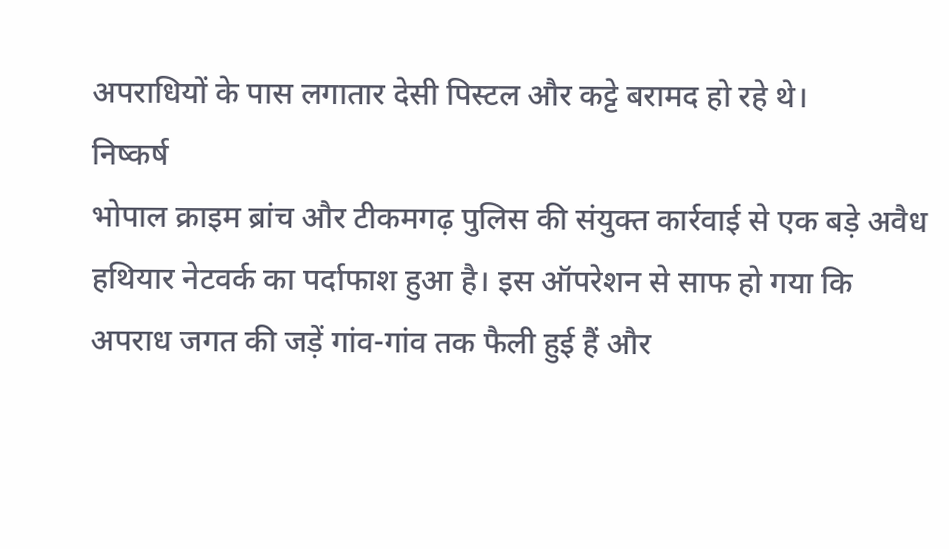अपराधियों के पास लगातार देसी पिस्टल और कट्टे बरामद हो रहे थे।
निष्कर्ष
भोपाल क्राइम ब्रांच और टीकमगढ़ पुलिस की संयुक्त कार्रवाई से एक बड़े अवैध हथियार नेटवर्क का पर्दाफाश हुआ है। इस ऑपरेशन से साफ हो गया कि अपराध जगत की जड़ें गांव-गांव तक फैली हुई हैं और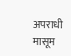अपराधी मासूम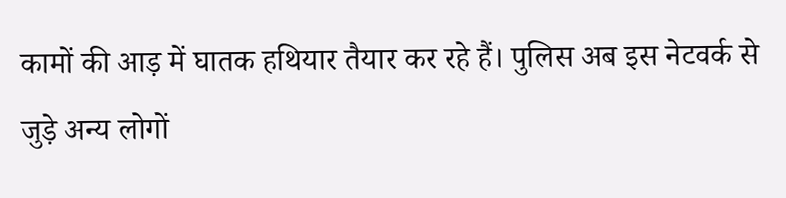कामों की आड़ में घातक हथियार तैयार कर रहे हैं। पुलिस अब इस नेटवर्क से जुड़े अन्य लोगों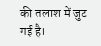की तलाश में जुट गई है।